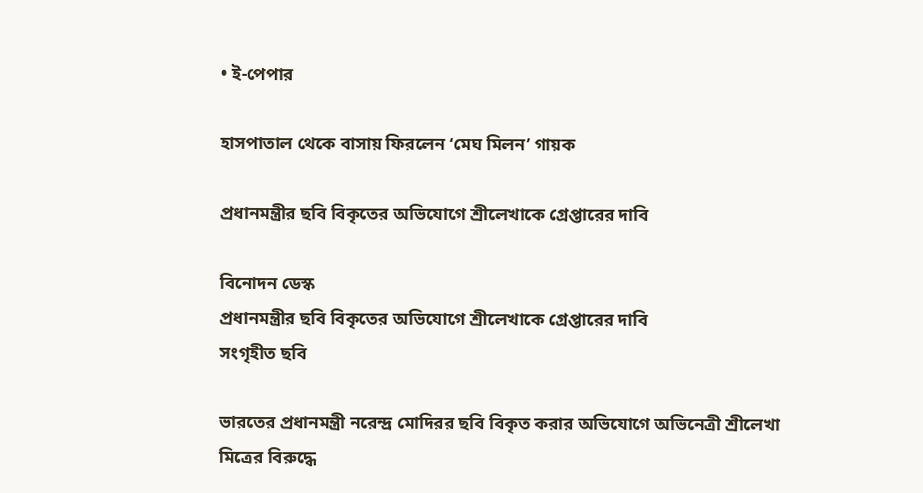• ই-পেপার

হাসপাতাল থেকে বাসায় ফিরলেন ‘মেঘ মিলন’ গায়ক

প্রধানমন্ত্রীর ছবি বিকৃতের অভিযোগে শ্রীলেখাকে গ্রেপ্তারের দাবি

বিনোদন ডেস্ক
প্রধানমন্ত্রীর ছবি বিকৃতের অভিযোগে শ্রীলেখাকে গ্রেপ্তারের দাবি
সংগৃহীত ছবি

ভারতের প্রধানমন্ত্রী নরেন্দ্র মোদিরর ছবি বিকৃত করার অভিযোগে অভিনেত্রী শ্রীলেখা মিত্রের বিরুদ্ধে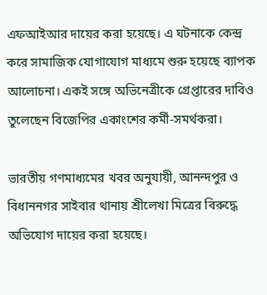এফআইআর দায়ের করা হয়েছে। এ ঘটনাকে কেন্দ্র করে সামাজিক যোগাযোগ মাধ্যমে শুরু হয়েছে ব্যাপক আলোচনা। একই সঙ্গে অভিনেত্রীকে গ্রেপ্তারের দাবিও তুলেছেন বিজেপির একাংশের কর্মী-সমর্থকরা।

ভারতীয় গণমাধ্যমের খবর অনুযায়ী, আনন্দপুর ও বিধাননগর সাইবার থানায় শ্রীলেখা মিত্রের বিরুদ্ধে অভিযোগ দায়ের করা হয়েছে।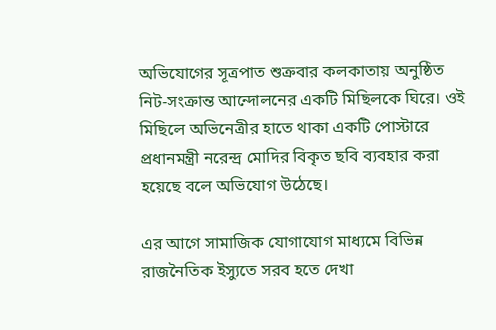অভিযোগের সূত্রপাত শুক্রবার কলকাতায় অনুষ্ঠিত নিট-সংক্রান্ত আন্দোলনের একটি মিছিলকে ঘিরে। ওই মিছিলে অভিনেত্রীর হাতে থাকা একটি পোস্টারে প্রধানমন্ত্রী নরেন্দ্র মোদির বিকৃত ছবি ব্যবহার করা হয়েছে বলে অভিযোগ উঠেছে।

এর আগে সামাজিক যোগাযোগ মাধ্যমে বিভিন্ন রাজনৈতিক ইস্যুতে সরব হতে দেখা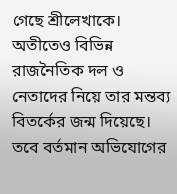গেছে শ্রীলেখাকে। অতীতেও বিভিন্ন রাজনৈতিক দল ও নেতাদের নিয়ে তার মন্তব্য বিতর্কের জন্ম দিয়েছে। তবে বর্তমান অভিযোগের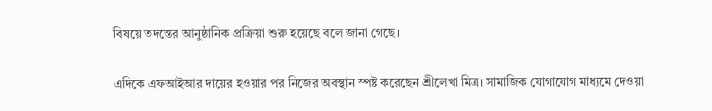বিষয়ে তদন্তের আনুষ্ঠানিক প্রক্রিয়া শুরু হয়েছে বলে জানা গেছে।

এদিকে এফআইআর দায়ের হওয়ার পর নিজের অবস্থান স্পষ্ট করেছেন শ্রীলেখা মিত্র। সামাজিক যোগাযোগ মাধ্যমে দেওয়া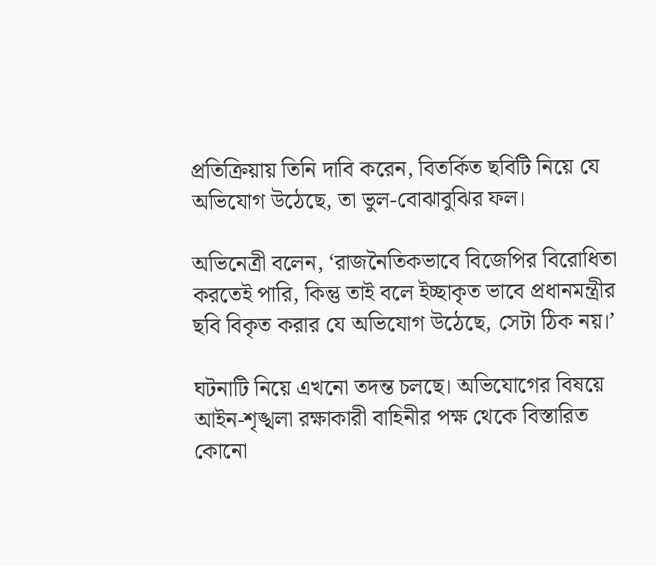প্রতিক্রিয়ায় তিনি দাবি করেন, বিতর্কিত ছবিটি নিয়ে যে অভিযোগ উঠেছে, তা ভুল-বোঝাবুঝির ফল।

অভিনেত্রী বলেন, ‘রাজনৈতিকভাবে বিজেপির বিরোধিতা করতেই পারি, কিন্তু তাই বলে ইচ্ছাকৃত ভাবে প্রধানমন্ত্রীর ছবি বিকৃত করার যে অভিযোগ উঠেছে, সেটা ঠিক নয়।’

ঘটনাটি নিয়ে এখনো তদন্ত চলছে। অভিযোগের বিষয়ে আইন-শৃঙ্খলা রক্ষাকারী বাহিনীর পক্ষ থেকে বিস্তারিত কোনো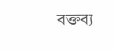বক্তব্য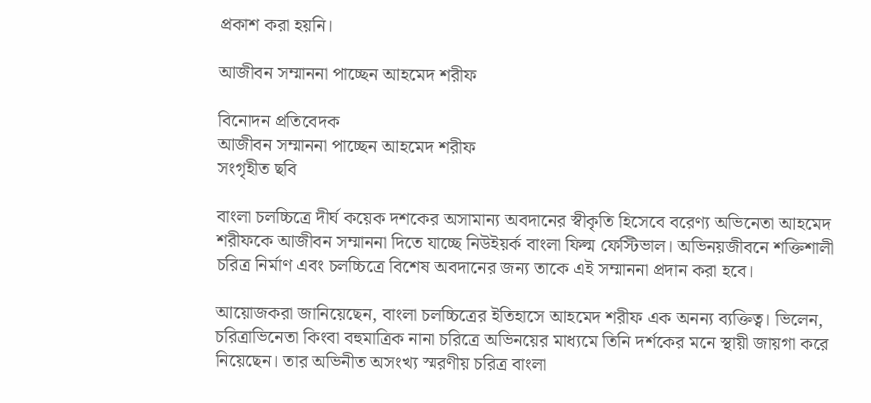প্রকাশ করা হয়নি।

আজীবন সম্মাননা পাচ্ছেন আহমেদ শরীফ

বিনোদন প্রতিবেদক
আজীবন সম্মাননা পাচ্ছেন আহমেদ শরীফ
সংগৃহীত ছবি

বাংলা চলচ্চিত্রে দীর্ঘ কয়েক দশকের অসামান্য অবদানের স্বীকৃতি হিসেবে বরেণ্য অভিনেতা আহমেদ শরীফকে আজীবন সম্মাননা দিতে যাচ্ছে নিউইয়র্ক বাংলা ফিল্ম ফেস্টিভাল। অভিনয়জীবনে শক্তিশালী চরিত্র নির্মাণ এবং চলচ্চিত্রে বিশেষ অবদানের জন্য তাকে এই সম্মাননা প্রদান করা হবে।

আয়োজকরা জানিয়েছেন, বাংলা চলচ্চিত্রের ইতিহাসে আহমেদ শরীফ এক অনন্য ব্যক্তিত্ব। ভিলেন, চরিত্রাভিনেতা কিংবা বহুমাত্রিক নানা চরিত্রে অভিনয়ের মাধ্যমে তিনি দর্শকের মনে স্থায়ী জায়গা করে নিয়েছেন। তার অভিনীত অসংখ্য স্মরণীয় চরিত্র বাংলা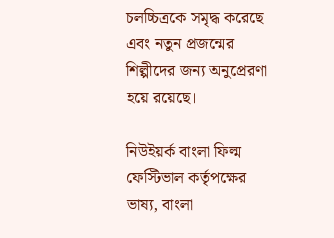চলচ্চিত্রকে সমৃদ্ধ করেছে এবং নতুন প্রজন্মের শিল্পীদের জন্য অনুপ্রেরণা হয়ে রয়েছে।

নিউইয়র্ক বাংলা ফিল্ম ফেস্টিভাল কর্তৃপক্ষের ভাষ্য, বাংলা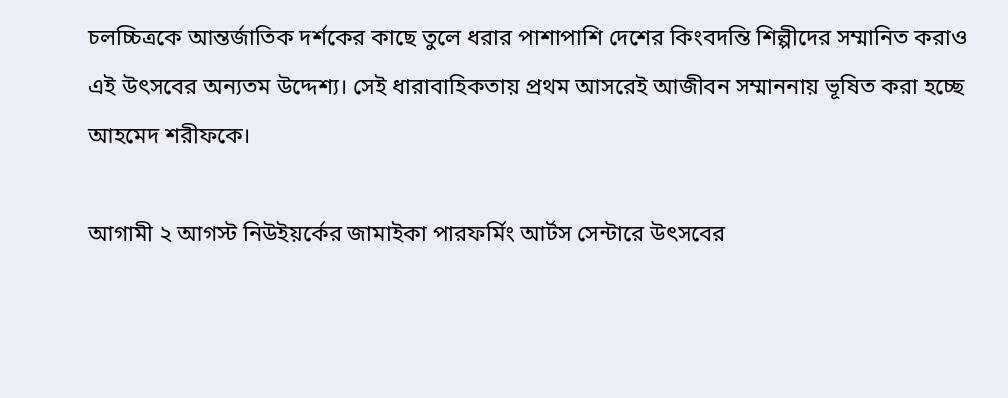চলচ্চিত্রকে আন্তর্জাতিক দর্শকের কাছে তুলে ধরার পাশাপাশি দেশের কিংবদন্তি শিল্পীদের সম্মানিত করাও এই উৎসবের অন্যতম উদ্দেশ্য। সেই ধারাবাহিকতায় প্রথম আসরেই আজীবন সম্মাননায় ভূষিত করা হচ্ছে আহমেদ শরীফকে।

আগামী ২ আগস্ট নিউইয়র্কের জামাইকা পারফর্মিং আর্টস সেন্টারে উৎসবের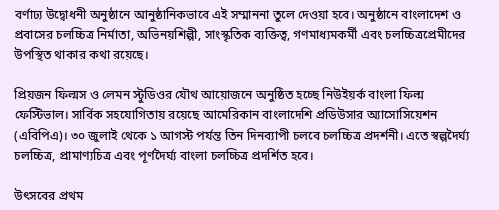বর্ণাঢ্য উদ্বোধনী অনুষ্ঠানে আনুষ্ঠানিকভাবে এই সম্মাননা তুলে দেওয়া হবে। অনুষ্ঠানে বাংলাদেশ ও প্রবাসের চলচ্চিত্র নির্মাতা, অভিনয়শিল্পী, সাংস্কৃতিক ব্যক্তিত্ব, গণমাধ্যমকর্মী এবং চলচ্চিত্রপ্রেমীদের উপস্থিত থাকার কথা রয়েছে।

প্রিয়জন ফিল্মস ও লেমন স্টুডিওর যৌথ আয়োজনে অনুষ্ঠিত হচ্ছে নিউইয়র্ক বাংলা ফিল্ম ফেস্টিভাল। সার্বিক সহযোগিতায় রয়েছে আমেরিকান বাংলাদেশি প্রডিউসার অ্যাসোসিয়েশন (এবিপিএ)। ৩০ জুলাই থেকে ১ আগস্ট পর্যন্ত তিন দিনব্যাপী চলবে চলচ্চিত্র প্রদর্শনী। এতে স্বল্পদৈর্ঘ্য চলচ্চিত্র, প্রামাণ্যচিত্র এবং পূর্ণদৈর্ঘ্য বাংলা চলচ্চিত্র প্রদর্শিত হবে।

উৎসবের প্রথম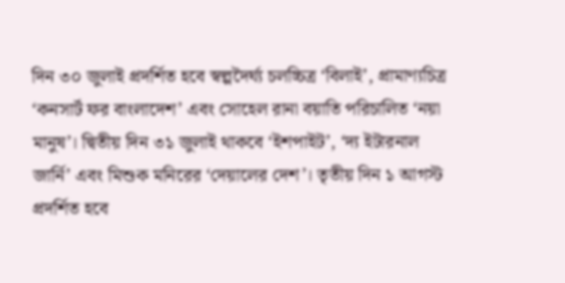দিন ৩০ জুলাই প্রদর্শিত হবে স্বল্পদৈর্ঘ্য চলচ্চিত্র ‘বিলাই’, প্রামাণ্যচিত্র ‘কনসার্ট ফর বাংলাদেশ’ এবং সোহেল রানা বয়াতি পরিচালিত ‘নয়া মানুষ’। দ্বিতীয় দিন ৩১ জুলাই থাকবে ‘ইশপাইট’, ‘দ্য ইটারনাল জার্নি’ এবং মিশুক মনিরের ‘দেয়ালের দেশ’। তৃতীয় দিন ১ আগস্ট প্রদর্শিত হবে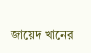জায়েদ খানের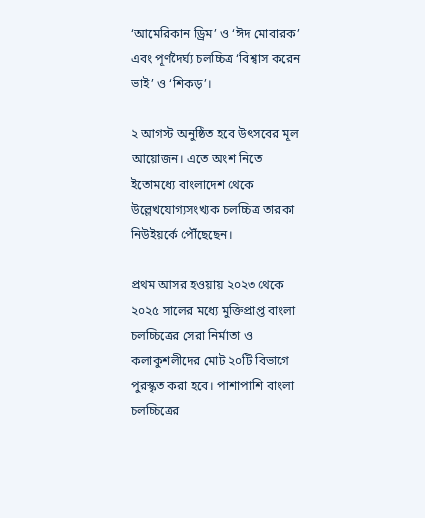‘আমেরিকান ড্রিম’ ও ‘ঈদ মোবারক’ এবং পূর্ণদৈর্ঘ্য চলচ্চিত্র ‘বিশ্বাস করেন ভাই’ ও ‘শিকড়’।

২ আগস্ট অনুষ্ঠিত হবে উৎসবের মূল আয়োজন। এতে অংশ নিতে ইতোমধ্যে বাংলাদেশ থেকে উল্লেখযোগ্যসংখ্যক চলচ্চিত্র তারকা নিউইয়র্কে পৌঁছেছেন।

প্রথম আসর হওয়ায় ২০২৩ থেকে ২০২৫ সালের মধ্যে মুক্তিপ্রাপ্ত বাংলা চলচ্চিত্রের সেরা নির্মাতা ও কলাকুশলীদের মোট ২০টি বিভাগে পুরস্কৃত করা হবে। পাশাপাশি বাংলা চলচ্চিত্রের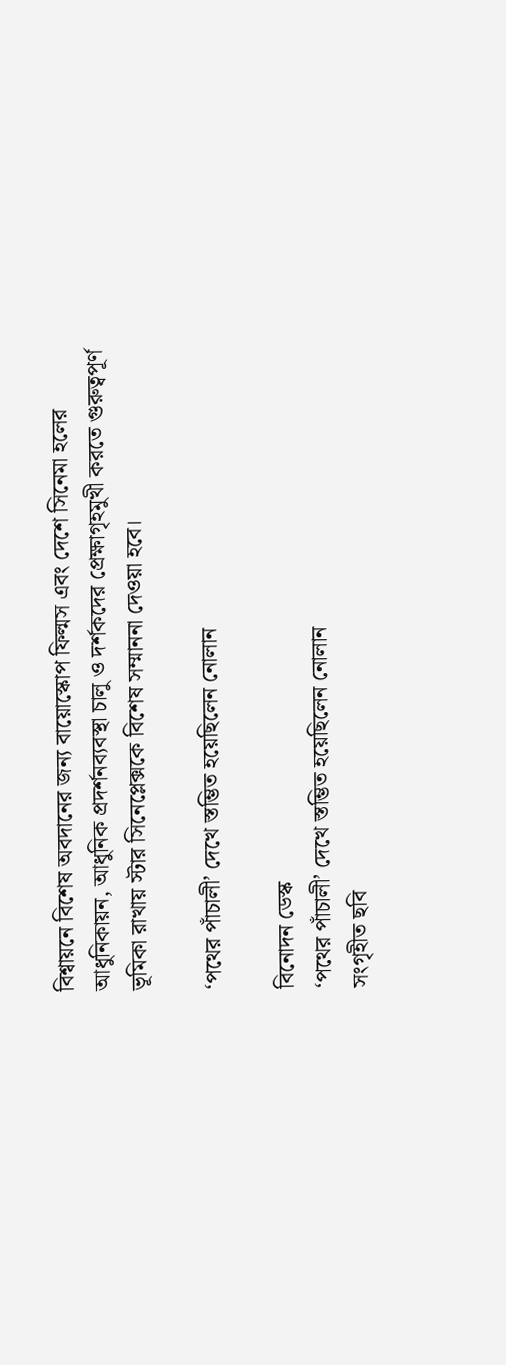বিশ্বায়নে বিশেষ অবদানের জন্য বায়োস্কোপ ফিল্মস এবং দেশে সিনেমা হলের আধুনিকায়ন, আধুনিক প্রদর্শনব্যবস্থা চালু ও দর্শকদের প্রেক্ষাগৃহমুখী করতে গুরুত্বপূর্ণ ভূমিকা রাখায় স্টার সিনেপ্লেক্সকে বিশেষ সম্মাননা দেওয়া হবে।

‘পথের পাঁচালী’ দেখে স্তম্ভিত হয়েছিলেন নোলান

বিনোদন ডেস্ক
‘পথের পাঁচালী’ দেখে স্তম্ভিত হয়েছিলেন নোলান
সংগৃহীত ছবি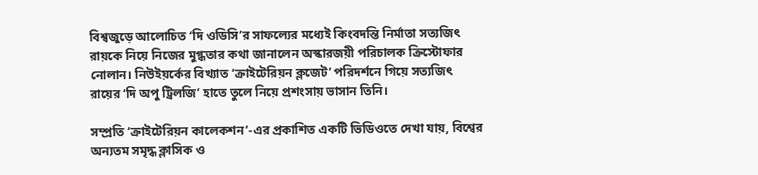বিশ্বজুড়ে আলোচিত ‘দি ওডিসি’র সাফল্যের মধ্যেই কিংবদন্তি নির্মাতা সত্যজিৎ রায়কে নিয়ে নিজের মুগ্ধতার কথা জানালেন অস্কারজয়ী পরিচালক ক্রিস্টোফার নোলান। নিউইয়র্কের বিখ্যাত ‘ক্রাইটেরিয়ন ক্লজেট’ পরিদর্শনে গিয়ে সত্যজিৎ রায়ের ‘দি অপু ট্রিলজি’ হাতে তুলে নিয়ে প্রশংসায় ভাসান তিনি।

সম্প্রতি ‘ক্রাইটেরিয়ন কালেকশন’-এর প্রকাশিত একটি ভিডিওতে দেখা যায়, বিশ্বের অন্যতম সমৃদ্ধ ক্লাসিক ও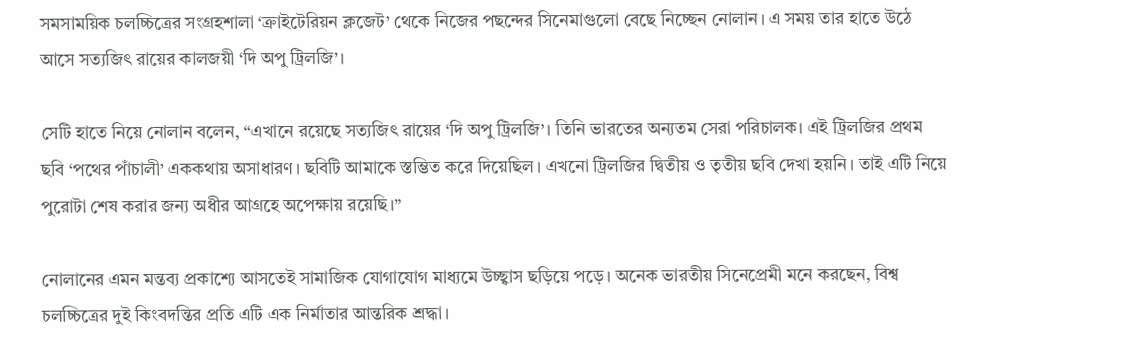সমসাময়িক চলচ্চিত্রের সংগ্রহশালা ‘ক্রাইটেরিয়ন ক্লজেট’ থেকে নিজের পছন্দের সিনেমাগুলো বেছে নিচ্ছেন নোলান। এ সময় তার হাতে উঠে আসে সত্যজিৎ রায়ের কালজয়ী ‘দি অপু ট্রিলজি’।

সেটি হাতে নিয়ে নোলান বলেন, “এখানে রয়েছে সত্যজিৎ রায়ের ‘দি অপু ট্রিলজি’। তিনি ভারতের অন্যতম সেরা পরিচালক। এই ট্রিলজির প্রথম ছবি ‘পথের পাঁচালী’ এককথায় অসাধারণ। ছবিটি আমাকে স্তম্ভিত করে দিয়েছিল। এখনো ট্রিলজির দ্বিতীয় ও তৃতীয় ছবি দেখা হয়নি। তাই এটি নিয়ে পুরোটা শেষ করার জন্য অধীর আগ্রহে অপেক্ষায় রয়েছি।”

নোলানের এমন মন্তব্য প্রকাশ্যে আসতেই সামাজিক যোগাযোগ মাধ্যমে উচ্ছ্বাস ছড়িয়ে পড়ে। অনেক ভারতীয় সিনেপ্রেমী মনে করছেন, বিশ্ব চলচ্চিত্রের দুই কিংবদন্তির প্রতি এটি এক নির্মাতার আন্তরিক শ্রদ্ধা।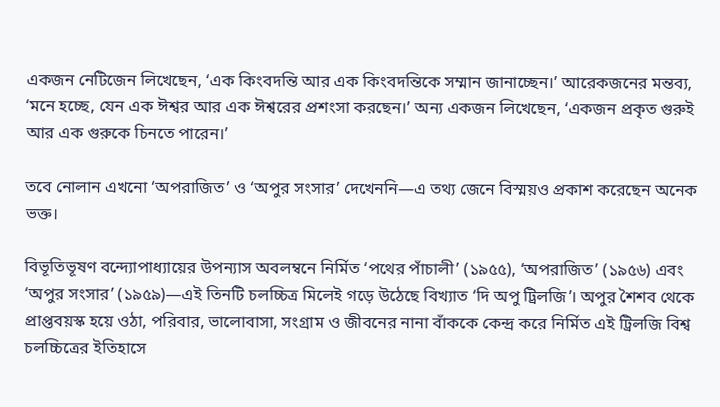একজন নেটিজেন লিখেছেন, ‘এক কিংবদন্তি আর এক কিংবদন্তিকে সম্মান জানাচ্ছেন।’ আরেকজনের মন্তব্য, ‘মনে হচ্ছে, যেন এক ঈশ্বর আর এক ঈশ্বরের প্রশংসা করছেন।’ অন্য একজন লিখেছেন, ‘একজন প্রকৃত গুরুই আর এক গুরুকে চিনতে পারেন।’

তবে নোলান এখনো ‘অপরাজিত’ ও ‘অপুর সংসার’ দেখেননি—এ তথ্য জেনে বিস্ময়ও প্রকাশ করেছেন অনেক ভক্ত।

বিভূতিভূষণ বন্দ্যোপাধ্যায়ের উপন্যাস অবলম্বনে নির্মিত ‘পথের পাঁচালী’ (১৯৫৫), ‘অপরাজিত’ (১৯৫৬) এবং ‘অপুর সংসার’ (১৯৫৯)—এই তিনটি চলচ্চিত্র মিলেই গড়ে উঠেছে বিখ্যাত ‘দি অপু ট্রিলজি’। অপুর শৈশব থেকে প্রাপ্তবয়স্ক হয়ে ওঠা, পরিবার, ভালোবাসা, সংগ্রাম ও জীবনের নানা বাঁককে কেন্দ্র করে নির্মিত এই ট্রিলজি বিশ্ব চলচ্চিত্রের ইতিহাসে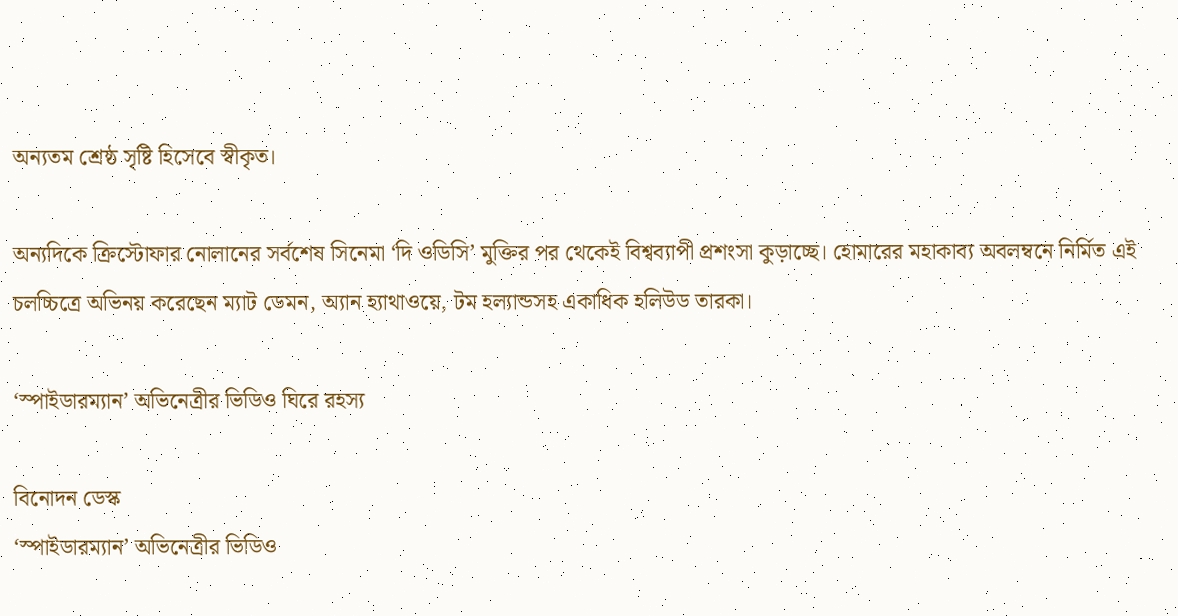অন্যতম শ্রেষ্ঠ সৃষ্টি হিসেবে স্বীকৃত।

অন্যদিকে ক্রিস্টোফার নোলানের সর্বশেষ সিনেমা ‘দি ওডিসি’ মুক্তির পর থেকেই বিশ্বব্যাপী প্রশংসা কুড়াচ্ছে। হোমারের মহাকাব্য অবলম্বনে নির্মিত এই চলচ্চিত্রে অভিনয় করেছেন ম্যাট ডেমন, অ্যান হ্যাথাওয়ে, টম হল্যান্ডসহ একাধিক হলিউড তারকা।

‘স্পাইডারম্যান’ অভিনেত্রীর ভিডিও ঘিরে রহস্য

বিনোদন ডেস্ক
‘স্পাইডারম্যান’ অভিনেত্রীর ভিডিও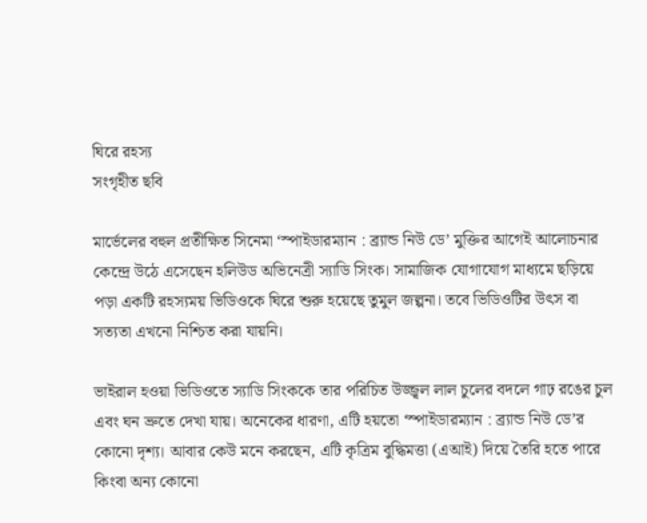ঘিরে রহস্য
সংগৃহীত ছবি

মার্ভেলের বহুল প্রতীক্ষিত সিনেমা ‘স্পাইডারম্যান : ব্র্যান্ড নিউ ডে’ মুক্তির আগেই আলোচনার কেন্দ্রে উঠে এসেছেন হলিউড অভিনেত্রী স্যাডি সিংক। সামাজিক যোগাযোগ মাধ্যমে ছড়িয়ে পড়া একটি রহস্যময় ভিডিওকে ঘিরে শুরু হয়েছে তুমুল জল্পনা। তবে ভিডিওটির উৎস বা সত্যতা এখনো নিশ্চিত করা যায়নি।

ভাইরাল হওয়া ভিডিওতে স্যাডি সিংককে তার পরিচিত উজ্জ্বল লাল চুলের বদলে গাঢ় রঙের চুল এবং ঘন ভ্রুতে দেখা যায়। অনেকের ধারণা, এটি হয়তো ‘স্পাইডারম্যান : ব্র্যান্ড নিউ ডে’র কোনো দৃশ্য। আবার কেউ মনে করছেন, এটি কৃত্রিম বুদ্ধিমত্তা (এআই) দিয়ে তৈরি হতে পারে কিংবা অন্য কোনো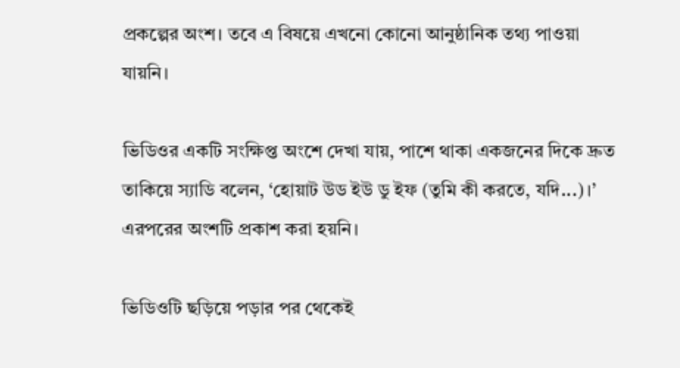প্রকল্পের অংশ। তবে এ বিষয়ে এখনো কোনো আনুষ্ঠানিক তথ্য পাওয়া যায়নি।

ভিডিওর একটি সংক্ষিপ্ত অংশে দেখা যায়, পাশে থাকা একজনের দিকে দ্রুত তাকিয়ে স্যাডি বলেন, ‘হোয়াট উড ইউ ডু ইফ (তুমি কী করতে, যদি...)।’ এরপরের অংশটি প্রকাশ করা হয়নি।

ভিডিওটি ছড়িয়ে পড়ার পর থেকেই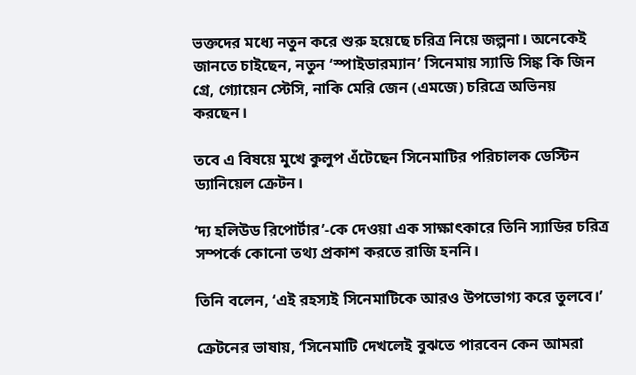ভক্তদের মধ্যে নতুন করে শুরু হয়েছে চরিত্র নিয়ে জল্পনা। অনেকেই জানতে চাইছেন, নতুন ‘স্পাইডারম্যান’ সিনেমায় স্যাডি সিঙ্ক কি জিন গ্রে, গ্যোয়েন স্টেসি, নাকি মেরি জেন (এমজে) চরিত্রে অভিনয় করছেন।

তবে এ বিষয়ে মুখে কুলুপ এঁটেছেন সিনেমাটির পরিচালক ডেস্টিন ড্যানিয়েল ক্রেটন।

‘দ্য হলিউড রিপোর্টার’-কে দেওয়া এক সাক্ষাৎকারে তিনি স্যাডির চরিত্র সম্পর্কে কোনো তথ্য প্রকাশ করতে রাজি হননি।

তিনি বলেন, ‘এই রহস্যই সিনেমাটিকে আরও উপভোগ্য করে তুলবে।’

ক্রেটনের ভাষায়, ‘সিনেমাটি দেখলেই বুঝতে পারবেন কেন আমরা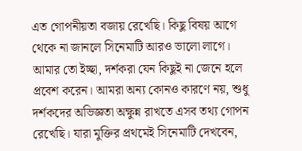এত গোপনীয়তা বজায় রেখেছি। কিছু বিষয় আগে থেকে না জানলে সিনেমাটি আরও ভালো লাগে। আমার তো ইচ্ছা, দর্শকরা যেন কিছুই না জেনে হলে প্রবেশ করেন। আমরা অন্য কোনও কারণে নয়, শুধু দর্শকদের অভিজ্ঞতা অক্ষুন্ন রাখতে এসব তথ্য গোপন রেখেছি। যারা মুক্তির প্রথমেই সিনেমাটি দেখবেন,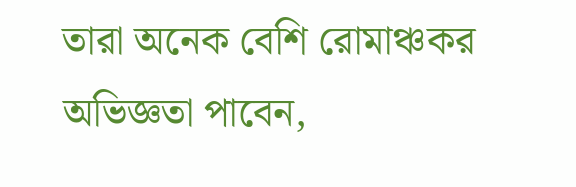তারা অনেক বেশি রোমাঞ্চকর অভিজ্ঞতা পাবেন,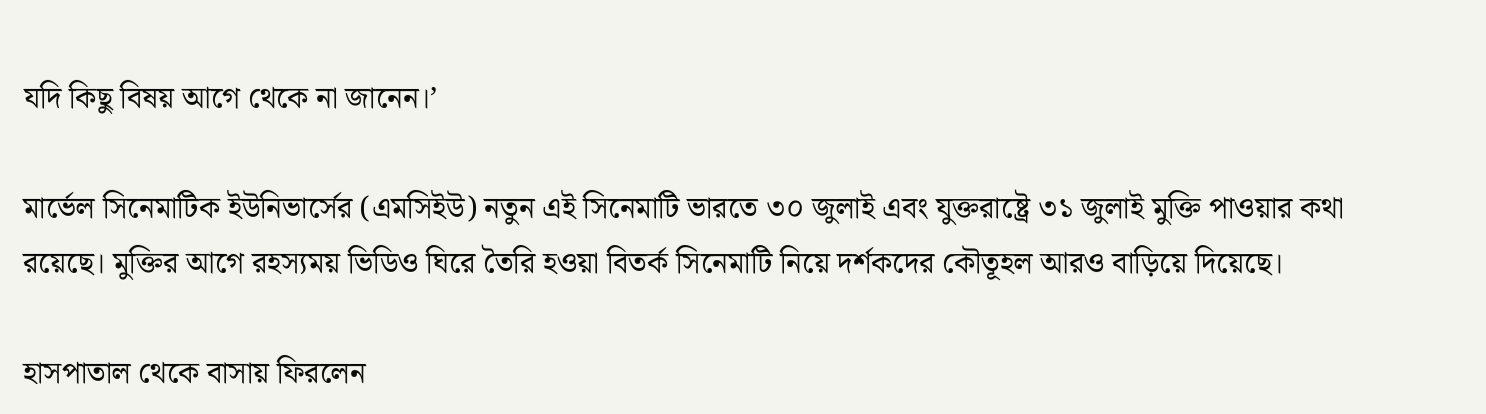যদি কিছু বিষয় আগে থেকে না জানেন।’

মার্ভেল সিনেমাটিক ইউনিভার্সের (এমসিইউ) নতুন এই সিনেমাটি ভারতে ৩০ জুলাই এবং যুক্তরাষ্ট্রে ৩১ জুলাই মুক্তি পাওয়ার কথা রয়েছে। মুক্তির আগে রহস্যময় ভিডিও ঘিরে তৈরি হওয়া বিতর্ক সিনেমাটি নিয়ে দর্শকদের কৌতূহল আরও বাড়িয়ে দিয়েছে।

হাসপাতাল থেকে বাসায় ফিরলেন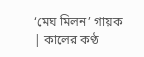‘মেঘ মিলন’ গায়ক | কালের কণ্ঠ